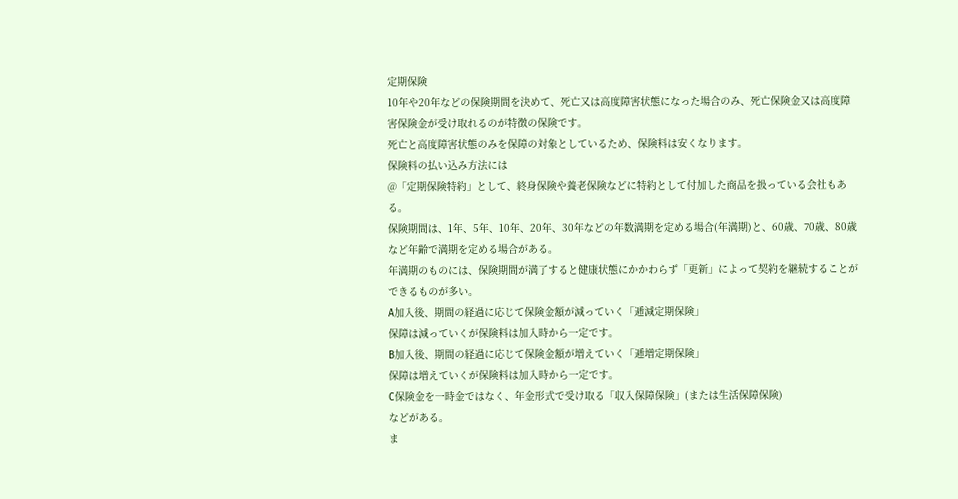定期保険
10年や20年などの保険期間を決めて、死亡又は高度障害状態になった場合のみ、死亡保険金又は高度障害保険金が受け取れるのが特徴の保険です。
死亡と高度障害状態のみを保障の対象としているため、保険料は安くなります。
保険料の払い込み方法には
@「定期保険特約」として、終身保険や養老保険などに特約として付加した商品を扱っている会社もある。
保険期間は、1年、5年、10年、20年、30年などの年数満期を定める場合(年満期)と、60歳、70歳、80歳など年齢で満期を定める場合がある。
年満期のものには、保険期間が満了すると健康状態にかかわらず「更新」によって契約を継続することができるものが多い。
A加入後、期間の経過に応じて保険金額が減っていく「逓減定期保険」
保障は減っていくが保険料は加入時から一定です。
B加入後、期間の経過に応じて保険金額が増えていく「逓増定期保険」
保障は増えていくが保険料は加入時から一定です。
C保険金を一時金ではなく、年金形式で受け取る「収入保障保険」(または生活保障保険)
などがある。
ま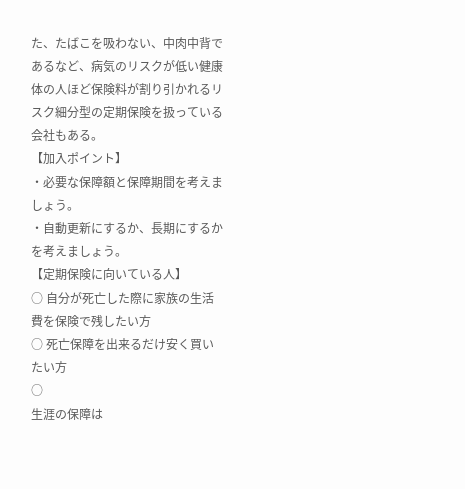た、たばこを吸わない、中肉中背であるなど、病気のリスクが低い健康体の人ほど保険料が割り引かれるリスク細分型の定期保険を扱っている会社もある。
【加入ポイント】
・必要な保障額と保障期間を考えましょう。
・自動更新にするか、長期にするかを考えましょう。
【定期保険に向いている人】
○ 自分が死亡した際に家族の生活費を保険で残したい方
○ 死亡保障を出来るだけ安く買いたい方
○
生涯の保障は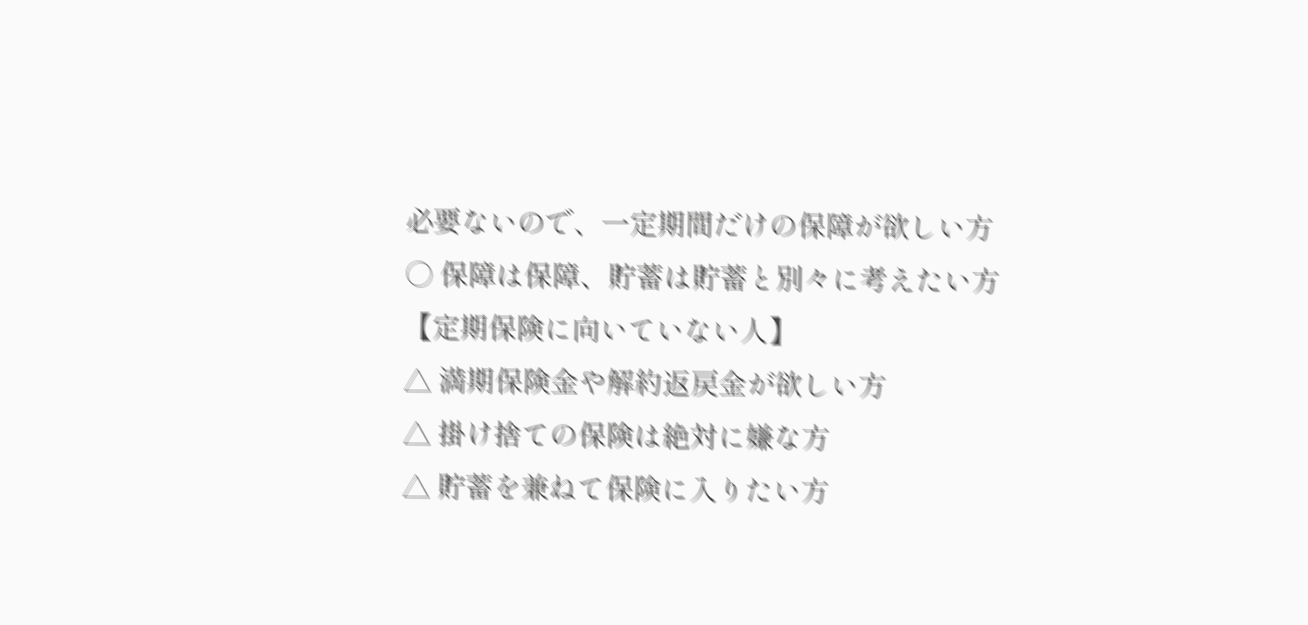必要ないので、一定期間だけの保障が欲しい方
○ 保障は保障、貯蓄は貯蓄と別々に考えたい方
【定期保険に向いていない人】
△ 満期保険金や解約返戻金が欲しい方
△ 掛け捨ての保険は絶対に嫌な方
△ 貯蓄を兼ねて保険に入りたい方